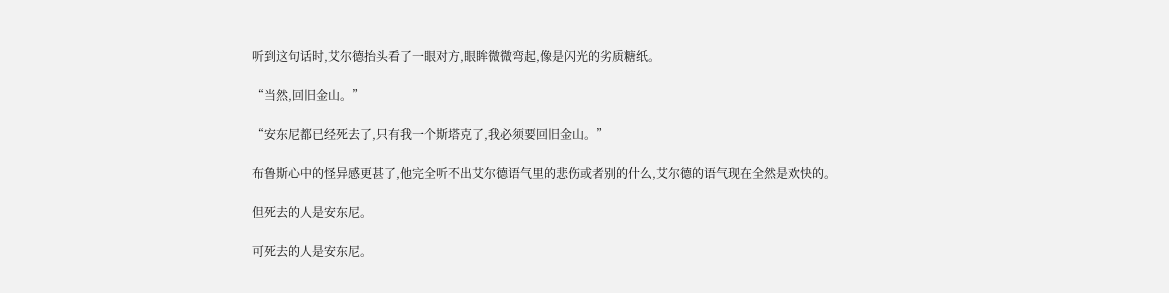听到这句话时,艾尔德抬头看了一眼对方,眼眸微微弯起,像是闪光的劣质糖纸。

“当然,回旧金山。”

“安东尼都已经死去了,只有我一个斯塔克了,我必须要回旧金山。”

布鲁斯心中的怪异感更甚了,他完全听不出艾尔德语气里的悲伤或者别的什么,艾尔德的语气现在全然是欢快的。

但死去的人是安东尼。

可死去的人是安东尼。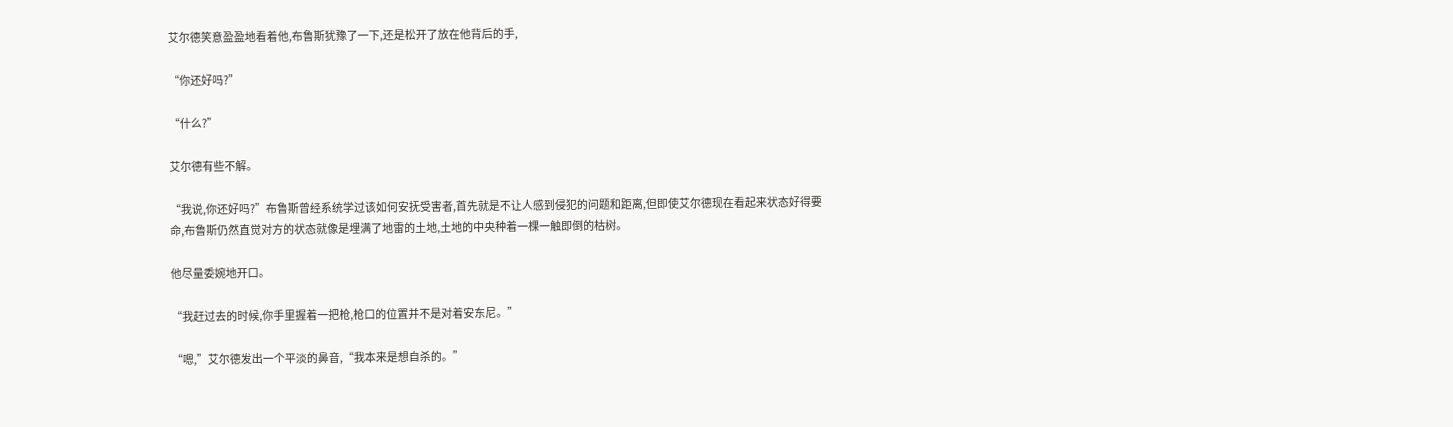艾尔德笑意盈盈地看着他,布鲁斯犹豫了一下,还是松开了放在他背后的手,

“你还好吗?”

“什么?”

艾尔德有些不解。

“我说,你还好吗?”布鲁斯曾经系统学过该如何安抚受害者,首先就是不让人感到侵犯的问题和距离,但即使艾尔德现在看起来状态好得要命,布鲁斯仍然直觉对方的状态就像是埋满了地雷的土地,土地的中央种着一棵一触即倒的枯树。

他尽量委婉地开口。

“我赶过去的时候,你手里握着一把枪,枪口的位置并不是对着安东尼。”

“嗯,”艾尔德发出一个平淡的鼻音,“我本来是想自杀的。”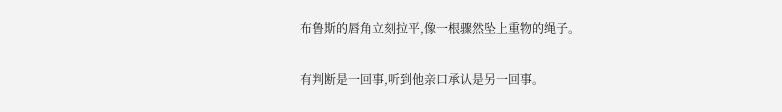布鲁斯的唇角立刻拉平,像一根骤然坠上重物的绳子。

有判断是一回事,听到他亲口承认是另一回事。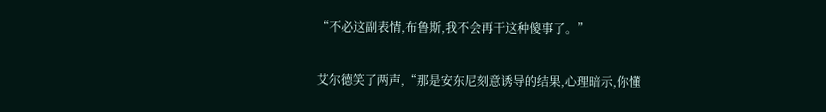“不必这副表情,布鲁斯,我不会再干这种傻事了。”

艾尔德笑了两声,“那是安东尼刻意诱导的结果,心理暗示,你懂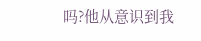吗?他从意识到我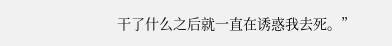干了什么之后就一直在诱惑我去死。”